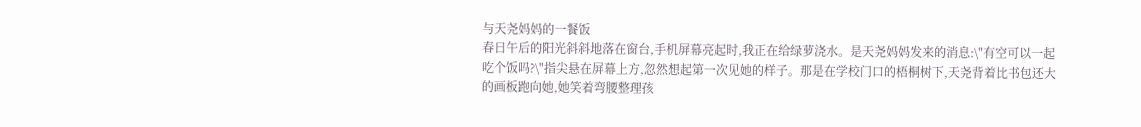与天尧妈妈的一餐饭
春日午后的阳光斜斜地落在窗台,手机屏幕亮起时,我正在给绿萝浇水。是天尧妈妈发来的消息:\"有空可以一起吃个饭吗?\"指尖悬在屏幕上方,忽然想起第一次见她的样子。那是在学校门口的梧桐树下,天尧背着比书包还大的画板跑向她,她笑着弯腰整理孩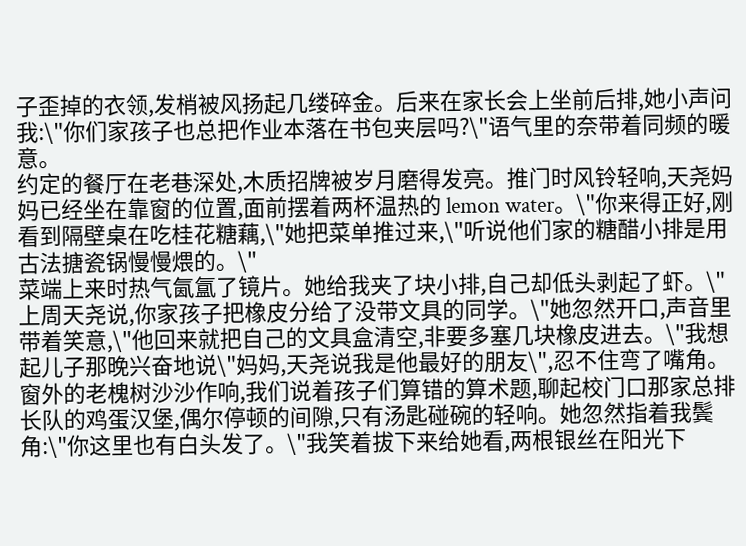子歪掉的衣领,发梢被风扬起几缕碎金。后来在家长会上坐前后排,她小声问我:\"你们家孩子也总把作业本落在书包夹层吗?\"语气里的奈带着同频的暖意。
约定的餐厅在老巷深处,木质招牌被岁月磨得发亮。推门时风铃轻响,天尧妈妈已经坐在靠窗的位置,面前摆着两杯温热的 lemon water。\"你来得正好,刚看到隔壁桌在吃桂花糖藕,\"她把菜单推过来,\"听说他们家的糖醋小排是用古法搪瓷锅慢慢煨的。\"
菜端上来时热气氤氲了镜片。她给我夹了块小排,自己却低头剥起了虾。\"上周天尧说,你家孩子把橡皮分给了没带文具的同学。\"她忽然开口,声音里带着笑意,\"他回来就把自己的文具盒清空,非要多塞几块橡皮进去。\"我想起儿子那晚兴奋地说\"妈妈,天尧说我是他最好的朋友\",忍不住弯了嘴角。
窗外的老槐树沙沙作响,我们说着孩子们算错的算术题,聊起校门口那家总排长队的鸡蛋汉堡,偶尔停顿的间隙,只有汤匙碰碗的轻响。她忽然指着我鬓角:\"你这里也有白头发了。\"我笑着拔下来给她看,两根银丝在阳光下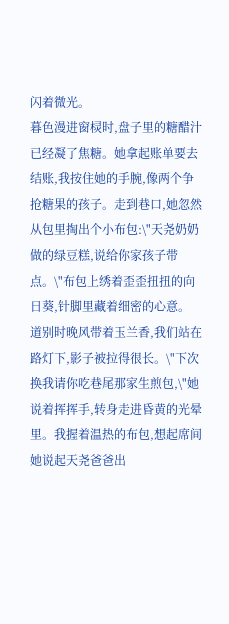闪着微光。
暮色漫进窗棂时,盘子里的糖醋汁已经凝了焦糖。她拿起账单要去结账,我按住她的手腕,像两个争抢糖果的孩子。走到巷口,她忽然从包里掏出个小布包:\"天尧奶奶做的绿豆糕,说给你家孩子带点。\"布包上绣着歪歪扭扭的向日葵,针脚里藏着细密的心意。
道别时晚风带着玉兰香,我们站在路灯下,影子被拉得很长。\"下次换我请你吃巷尾那家生煎包,\"她说着挥挥手,转身走进昏黄的光晕里。我握着温热的布包,想起席间她说起天尧爸爸出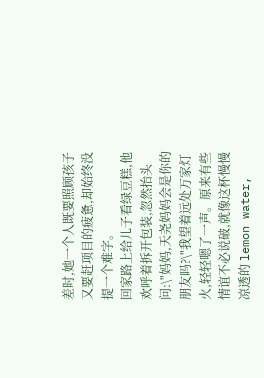差时,她一个人既要照顾孩子又要赶项目的疲惫,却始终没提一个难字。
回家路上给儿子看绿豆糕,他欢呼着拆开包装,忽然抬头问:\"妈妈,天尧妈妈会是你的朋友吗?\"我望着远处万家灯火,轻轻嗯了一声。原来有些情谊不必说破,就像这杯慢慢凉透的 lemon water,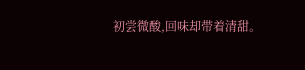初尝微酸,回味却带着清甜。